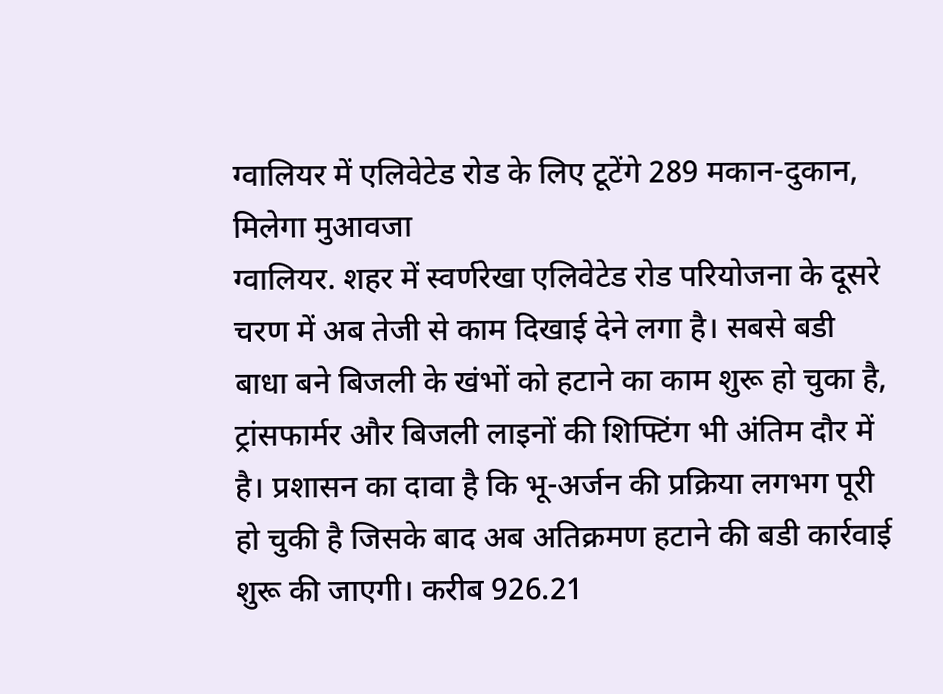ग्वालियर में एलिवेटेड रोड के लिए टूटेंगे 289 मकान-दुकान, मिलेगा मुआवजा
ग्वालियर. शहर में स्वर्णरेखा एलिवेटेड रोड परियोजना के दूसरे चरण में अब तेजी से काम दिखाई देने लगा है। सबसे बडी बाधा बने बिजली के खंभों को हटाने का काम शुरू हो चुका है, ट्रांसफार्मर और बिजली लाइनों की शिफ्टिंग भी अंतिम दौर में है। प्रशासन का दावा है कि भू-अर्जन की प्रक्रिया लगभग पूरी हो चुकी है जिसके बाद अब अतिक्रमण हटाने की बडी कार्रवाई शुरू की जाएगी। करीब 926.21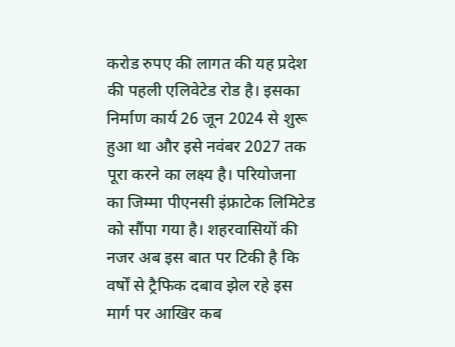करोड रुपए की लागत की यह प्रदेश की पहली एलिवेटेड रोड है। इसका निर्माण कार्य 26 जून 2024 से शुरू हुआ था और इसे नवंबर 2027 तक पूरा करने का लक्ष्य है। परियोजना का जिम्मा पीएनसी इंफ्राटेक लिमिटेड को सौंपा गया है। शहरवासियों की नजर अब इस बात पर टिकी है कि वर्षों से ट्रैफिक दबाव झेल रहे इस मार्ग पर आखिर कब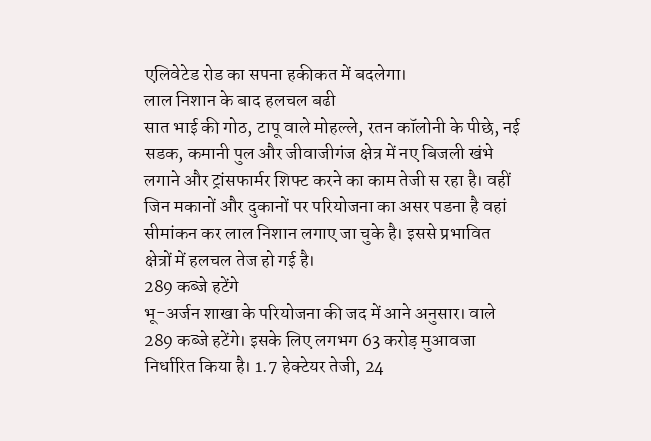एलिवेटेड रोड का सपना हकीकत में बदलेगा।
लाल निशान के बाद हलचल बढी
सात भाई की गोठ, टापू वाले मोहल्ले, रतन कॉलोनी के पीछे, नई सडक, कमानी पुल और जीवाजीगंज क्षेत्र में नए बिजली खंभे लगाने और ट्रांसफार्मर शिफ्ट करने का काम तेजी स रहा है। वहीं जिन मकानों और दुकानों पर परियोजना का असर पडना है वहां सीमांकन कर लाल निशान लगाए जा चुके है। इससे प्रभावित क्षेत्रों में हलचल तेज हो गई है।
289 कब्जे हटेंगे
भू-अर्जन शाखा के परियोजना की जद में आने अनुसार। वाले 289 कब्जे हटेंगे। इसके लिए लगभग 63 करोड़ मुआवजा निर्धारित किया है। 1.7 हेक्टेयर तेजी, 24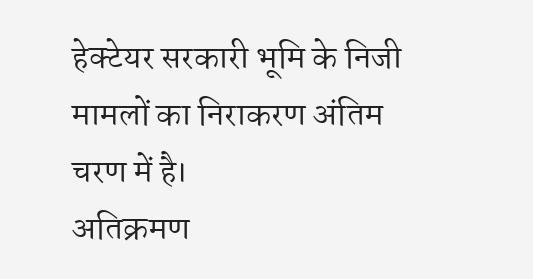हेक्टेयर सरकारी भूमि के निजी मामलों का निराकरण अंतिम चरण में है।
अतिक्रमण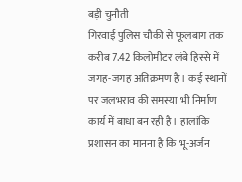बड़ी चुनौती
गिरवाई पुलिस चौकी से फूलबाग तक करीब 7.42 किलोमीटर लंबे हिस्से में जगह-जगह अतिक्रमण है। कई स्थानों पर जलभराव की समस्या भी निर्माण कार्य में बाधा बन रही है। हालांकि प्रशासन का मानना है कि भू-अर्जन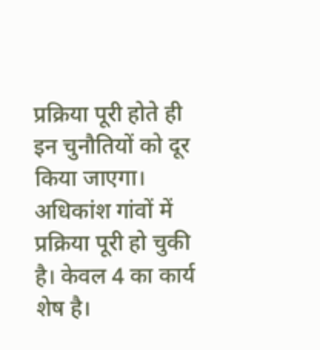प्रक्रिया पूरी होते ही इन चुनौतियों को दूर किया जाएगा। अधिकांश गांवों में प्रक्रिया पूरी हो चुकी है। केवल 4 का कार्य शेष है।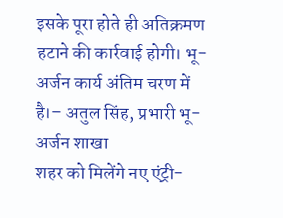इसके पूरा होते ही अतिक्रमण हटाने की कार्रवाई होगी। भू-अर्जन कार्य अंतिम चरण में है।– अतुल सिंह, प्रभारी भू-अर्जन शाखा
शहर को मिलेंगे नए एंट्री-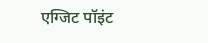एग्जिट पॉइंट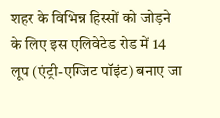शहर के विभिन्न हिस्सों को जोड़ने के लिए इस एलिवेटेड रोड में 14 लूप (एंट्री-एग्जिट पॉइंट) बनाए जा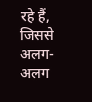रहे हैं, जिससे अलग-अलग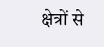क्षेत्रों से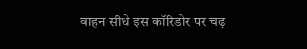वाहन सीधे इस कॉरिडोर पर चढ़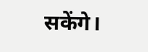सकेंगे।